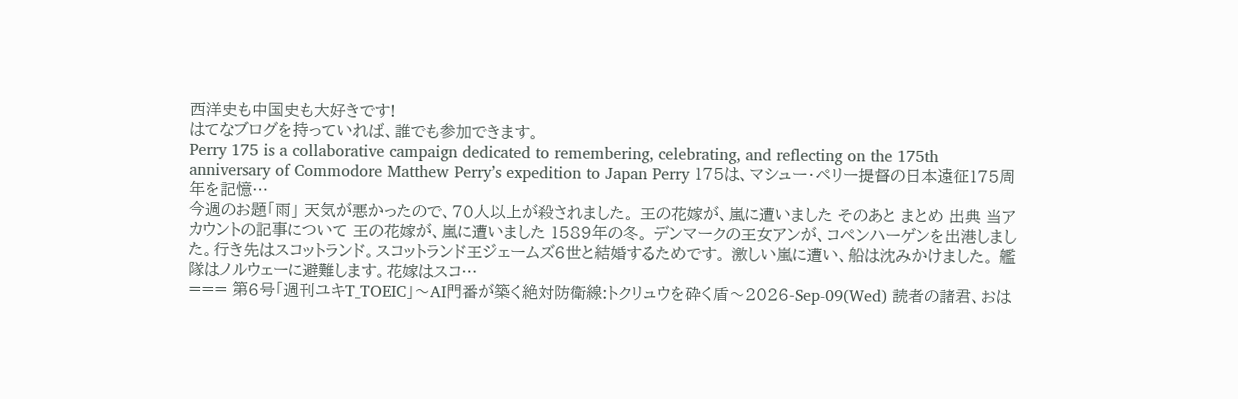西洋史も中国史も大好きです!
はてなブログを持っていれば、誰でも参加できます。
Perry 175 is a collaborative campaign dedicated to remembering, celebrating, and reflecting on the 175th anniversary of Commodore Matthew Perry’s expedition to Japan Perry 175は、マシュー・ペリー提督の日本遠征175周年を記憶…
今週のお題「雨」 天気が悪かったので、70人以上が殺されました。 王の花嫁が、嵐に遭いました そのあと まとめ 出典 当アカウントの記事について 王の花嫁が、嵐に遭いました 1589年の冬。 デンマークの王女アンが、コペンハーゲンを出港しました。行き先はスコットランド。スコットランド王ジェームズ6世と結婚するためです。 激しい嵐に遭い、船は沈みかけました。 艦隊はノルウェーに避難します。花嫁はスコ…
=== 第6号「週刊ユキT_TOEIC」〜AI門番が築く絶対防衛線:トクリュウを砕く盾〜2026-Sep-09(Wed) 読者の諸君、おは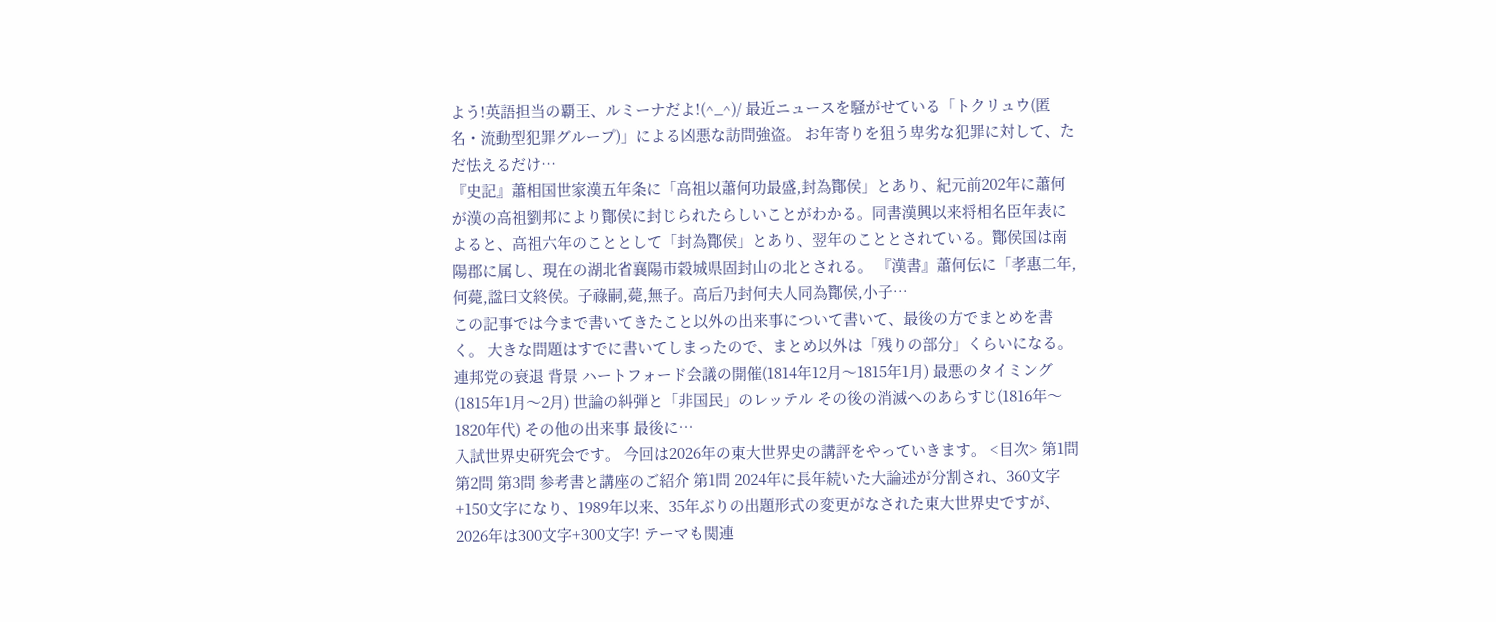よう!英語担当の覇王、ルミーナだよ!(^_^)/ 最近ニュースを騒がせている「トクリュウ(匿名・流動型犯罪グループ)」による凶悪な訪問強盗。 お年寄りを狙う卑劣な犯罪に対して、ただ怯えるだけ…
『史記』蕭相国世家漢五年条に「高祖以蕭何功最盛,封為酇侯」とあり、紀元前202年に蕭何が漢の高祖劉邦により酇侯に封じられたらしいことがわかる。同書漢興以来将相名臣年表によると、高祖六年のこととして「封為酇侯」とあり、翌年のこととされている。酇侯国は南陽郡に属し、現在の湖北省襄陽市穀城県固封山の北とされる。 『漢書』蕭何伝に「孝惠二年,何薨,諡曰文終侯。子祿嗣,薨,無子。高后乃封何夫人同為酇侯,小子…
この記事では今まで書いてきたこと以外の出来事について書いて、最後の方でまとめを書く。 大きな問題はすでに書いてしまったので、まとめ以外は「残りの部分」くらいになる。 連邦党の衰退 背景 ハートフォード会議の開催(1814年12月〜1815年1月) 最悪のタイミング(1815年1月〜2月) 世論の糾弾と「非国民」のレッテル その後の消滅へのあらすじ(1816年〜1820年代) その他の出来事 最後に…
入試世界史研究会です。 今回は2026年の東大世界史の講評をやっていきます。 <目次> 第1問 第2問 第3問 参考書と講座のご紹介 第1問 2024年に長年続いた大論述が分割され、360文字+150文字になり、1989年以来、35年ぶりの出題形式の変更がなされた東大世界史ですが、2026年は300文字+300文字! テーマも関連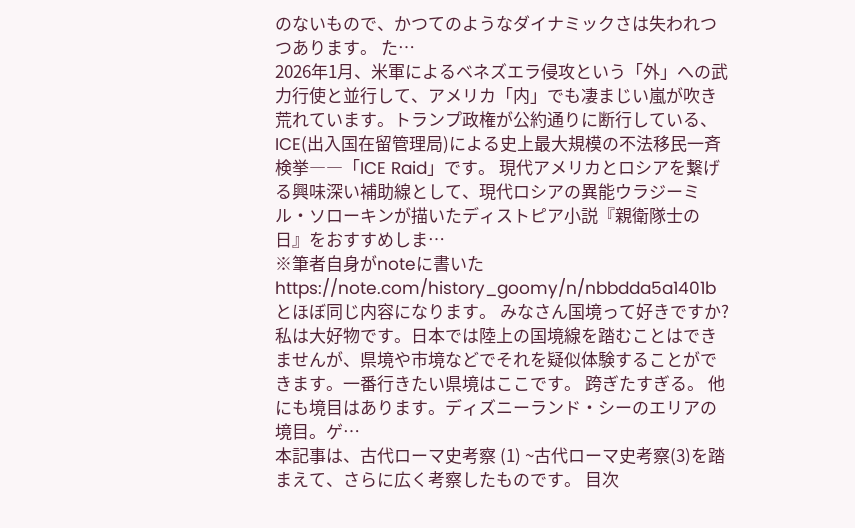のないもので、かつてのようなダイナミックさは失われつつあります。 た…
2026年1月、米軍によるベネズエラ侵攻という「外」への武力行使と並行して、アメリカ「内」でも凄まじい嵐が吹き荒れています。トランプ政権が公約通りに断行している、ICE(出入国在留管理局)による史上最大規模の不法移民一斉検挙――「ICE Raid」です。 現代アメリカとロシアを繋げる興味深い補助線として、現代ロシアの異能ウラジーミル・ソローキンが描いたディストピア小説『親衛隊士の日』をおすすめしま…
※筆者自身がnoteに書いたhttps://note.com/history_goomy/n/nbbdda5a1401b とほぼ同じ内容になります。 みなさん国境って好きですか? 私は大好物です。日本では陸上の国境線を踏むことはできませんが、県境や市境などでそれを疑似体験することができます。一番行きたい県境はここです。 跨ぎたすぎる。 他にも境目はあります。ディズニーランド・シーのエリアの境目。ゲ…
本記事は、古代ローマ史考察 (1) ~古代ローマ史考察(3)を踏まえて、さらに広く考察したものです。 目次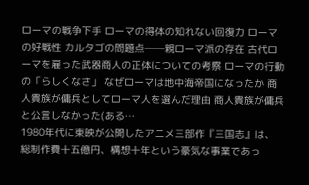ローマの戦争下手 ローマの得体の知れない回復力 ローマの好戦性 カルタゴの問題点──親ローマ派の存在 古代ローマを雇った武器商人の正体についての考察 ローマの行動の「らしくなさ」 なぜローマは地中海帝国になったか 商人貴族が傭兵としてローマ人を選んだ理由 商人貴族が傭兵と公言しなかった(ある…
1980年代に東映が公開したアニメ三部作『三国志』は、総制作費十五億円、構想十年という豪気な事業であっ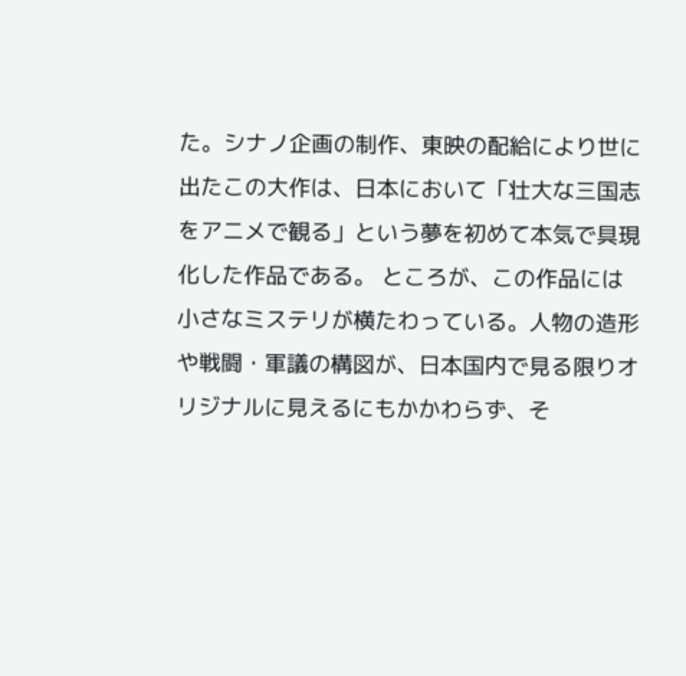た。シナノ企画の制作、東映の配給により世に出たこの大作は、日本において「壮大な三国志をアニメで観る」という夢を初めて本気で具現化した作品である。 ところが、この作品には小さなミステリが横たわっている。人物の造形や戦闘・軍議の構図が、日本国内で見る限りオリジナルに見えるにもかかわらず、そ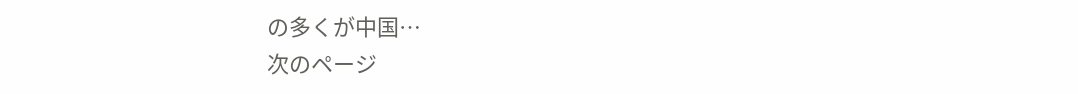の多くが中国…
次のページ